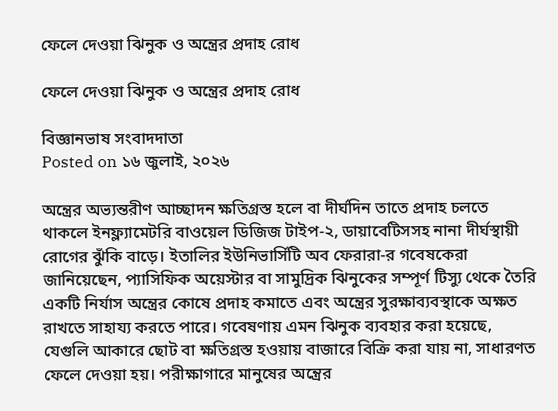ফেলে দেওয়া ঝিনুক ও অন্ত্রের প্রদাহ রোধ

ফেলে দেওয়া ঝিনুক ও অন্ত্রের প্রদাহ রোধ

বিজ্ঞানভাষ সংবাদদাতা
Posted on ১৬ জুলাই, ২০২৬

অন্ত্রের অভ্যন্তরীণ আচ্ছাদন ক্ষতিগ্রস্ত হলে বা দীর্ঘদিন তাতে প্রদাহ চলতে থাকলে ইনফ্ল্যামেটরি বাওয়েল ডিজিজ টাইপ-২, ডায়াবেটিসসহ নানা দীর্ঘস্থায়ী রোগের ঝুঁকি বাড়ে। ইতালির ইউনিভার্সিটি অব ফেরারা-র গবেষকেরা জানিয়েছেন, প্যাসিফিক অয়েস্টার বা সামুদ্রিক ঝিনুকের সম্পূর্ণ টিস্যু থেকে তৈরি একটি নির্যাস অন্ত্রের কোষে প্রদাহ কমাতে এবং অন্ত্রের সুরক্ষাব্যবস্থাকে অক্ষত রাখতে সাহায্য করতে পারে। গবেষণায় এমন ঝিনুক ব্যবহার করা হয়েছে, যেগুলি আকারে ছোট বা ক্ষতিগ্রস্ত হওয়ায় বাজারে বিক্রি করা যায় না, সাধারণত ফেলে দেওয়া হয়। পরীক্ষাগারে মানুষের অন্ত্রের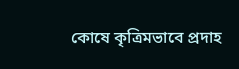কোষে কৃত্রিমভাবে প্রদাহ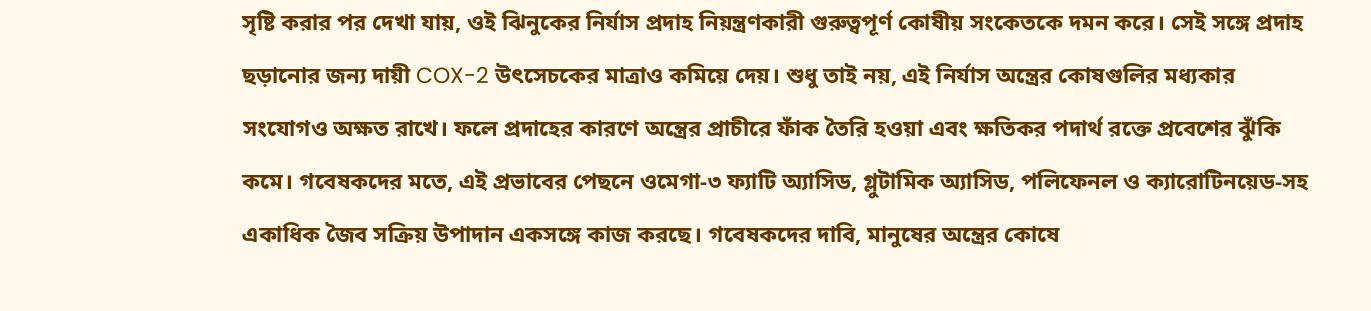সৃষ্টি করার পর দেখা যায়, ওই ঝিনুকের নির্যাস প্রদাহ নিয়ন্ত্রণকারী গুরুত্বপূর্ণ কোষীয় সংকেতকে দমন করে। সেই সঙ্গে প্রদাহ ছড়ানোর জন্য দায়ী COX-2 উৎসেচকের মাত্রাও কমিয়ে দেয়। শুধু তাই নয়, এই নির্যাস অন্ত্রের কোষগুলির মধ্যকার সংযোগও অক্ষত রাখে। ফলে প্রদাহের কারণে অন্ত্রের প্রাচীরে ফাঁক তৈরি হওয়া এবং ক্ষতিকর পদার্থ রক্তে প্রবেশের ঝুঁকি কমে। গবেষকদের মতে, এই প্রভাবের পেছনে ওমেগা-৩ ফ্যাটি অ্যাসিড, গ্লুটামিক অ্যাসিড, পলিফেনল ও ক্যারোটিনয়েড-সহ একাধিক জৈব সক্রিয় উপাদান একসঙ্গে কাজ করছে। গবেষকদের দাবি, মানুষের অন্ত্রের কোষে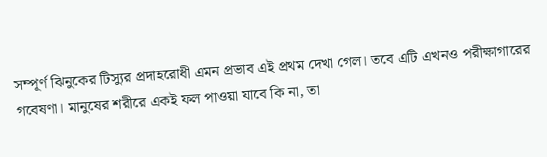সম্পূর্ণ ঝিনুকের টিস্যুর প্রদাহরোধী এমন প্রভাব এই প্রথম দেখা গেল। তবে এটি এখনও পরীক্ষাগারের গবেষণা। মানুষের শরীরে একই ফল পাওয়া যাবে কি না, তা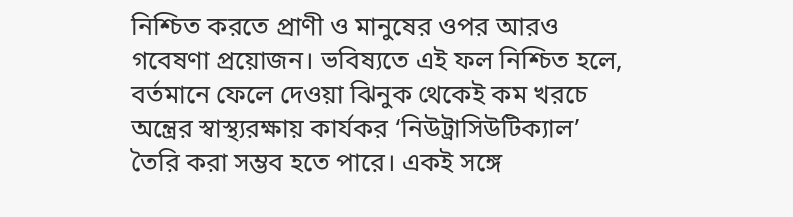নিশ্চিত করতে প্রাণী ও মানুষের ওপর আরও গবেষণা প্রয়োজন। ভবিষ্যতে এই ফল নিশ্চিত হলে, বর্তমানে ফেলে দেওয়া ঝিনুক থেকেই কম খরচে অন্ত্রের স্বাস্থ্যরক্ষায় কার্যকর ‘নিউট্রাসিউটিক্যাল’ তৈরি করা সম্ভব হতে পারে। একই সঙ্গে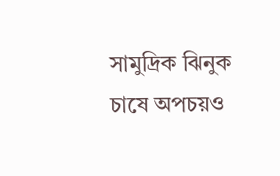সামুদ্রিক ঝিনুক চাষে অপচয়ও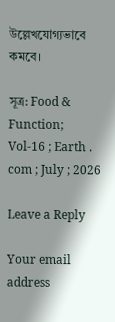উল্লেখযোগ্যভাবে কমবে।

সূত্র: Food & Function; Vol-16 ; Earth . com ; July ; 2026

Leave a Reply

Your email address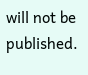will not be published.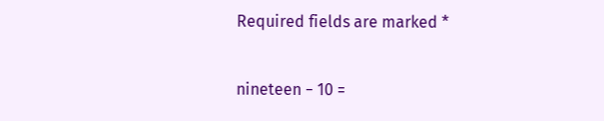Required fields are marked *

nineteen − 10 =